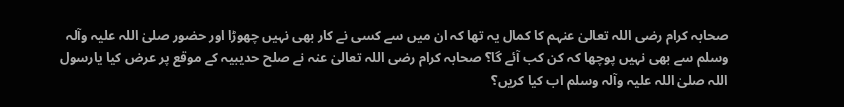صحابہ کرام رضی اللہ تعالیٰ عنہم کا کمال یہ تھا کہ ان میں سے کسی نے کار بھی نہیں چھوڑا اور حضور صلیٰ اللہ علیہ وآلہ وسلم سے بھی نہیں پوچھا کہ کن کب آئے گا؟ صحابہ کرام رضی اللہ تعالیٰ عنہ نے صلح حدیبیہ کے موقع پر عرض کیا یارسول اللہ صلیٰ اللہ علیہ وآلہ وسلم اب کیا کریں؟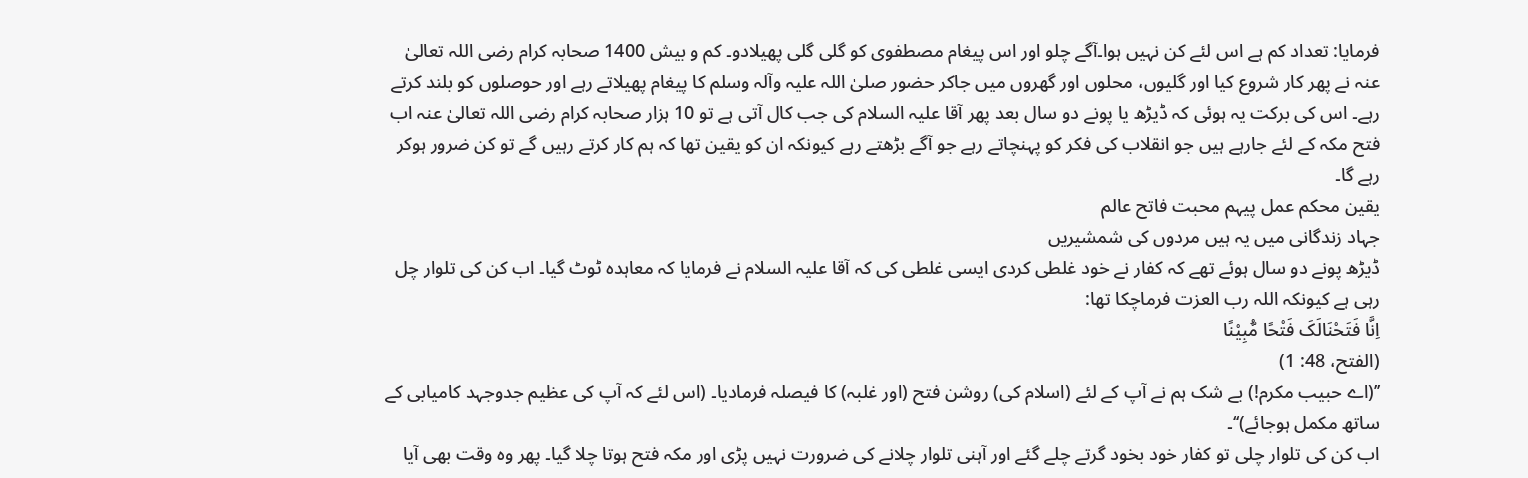فرمایا: تعداد کم ہے اس لئے کن نہیں ہوا۔آگے چلو اور اس پیغام مصطفوی کو گلی گلی پھیلادو۔ کم و بیش 1400 صحابہ کرام رضی اللہ تعالیٰ عنہ نے پھر کار شروع کیا اور گلیوں، محلوں اور گھروں میں جاکر حضور صلیٰ اللہ علیہ وآلہ وسلم کا پیغام پھیلاتے رہے اور حوصلوں کو بلند کرتے رہے۔ اس کی برکت یہ ہوئی کہ ڈیڑھ یا پونے دو سال بعد پھر آقا علیہ السلام کی جب کال آتی ہے تو 10 ہزار صحابہ کرام رضی اللہ تعالیٰ عنہ اب فتح مکہ کے لئے جارہے ہیں جو انقلاب کی فکر کو پہنچاتے رہے جو آگے بڑھتے رہے کیونکہ ان کو یقین تھا کہ ہم کار کرتے رہیں گے تو کن ضرور ہوکر رہے گا۔
یقین محکم عمل پیہم محبت فاتح عالم
جہاد زندگانی میں یہ ہیں مردوں کی شمشیریں
ڈیڑھ پونے دو سال ہوئے تھے کہ کفار نے خود غلطی کردی ایسی غلطی کی کہ آقا علیہ السلام نے فرمایا کہ معاہدہ ٹوٹ گیا۔ اب کن کی تلوار چل رہی ہے کیونکہ اللہ رب العزت فرماچکا تھا:
اِنَّا فَتَحْنَالَکَ فَتْحًا مُّبِيْنًا
(الفتح، 48: 1)
’’(اے حبیب مکرم!) بے شک ہم نے آپ کے لئے (اسلام کی) روشن فتح (اور غلبہ) کا فیصلہ فرمادیا۔ (اس لئے کہ آپ کی عظیم جدوجہد کامیابی کے ساتھ مکمل ہوجائے)‘‘۔
اب کن کی تلوار چلی تو کفار خود بخود گرتے چلے گئے اور آہنی تلوار چلانے کی ضرورت نہیں پڑی اور مکہ فتح ہوتا چلا گیا۔ پھر وہ وقت بھی آیا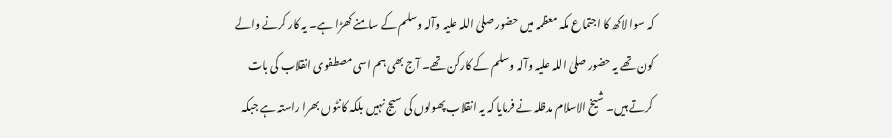کہ سوا لاکھ کا اجتماع مکہ معظمہ میں حضور صلیٰ اللہ علیہ وآلہ وسلم کے سامنے کھڑا ہے۔ یہ کار کرنے والے کون تھے یہ حضور صلیٰ اللہ علیہ وآلہ وسلم کے کارکن تھے۔ آج بھی ہم اسی مصطفوی انقلاب کی بات کرتے ہیں۔ شیخ الاسلام مدظلہ نے فرمایا کہ یہ انقلاب پھولوں کی سیج نہیں بلکہ کانٹوں بھرا راستہ ہے جبکہ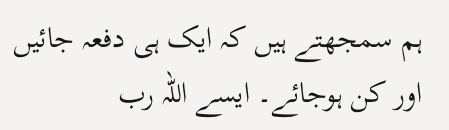ہم سمجھتے ہیں کہ ایک ہی دفعہ جائیں اور کن ہوجائے۔ ایسے اللہ رب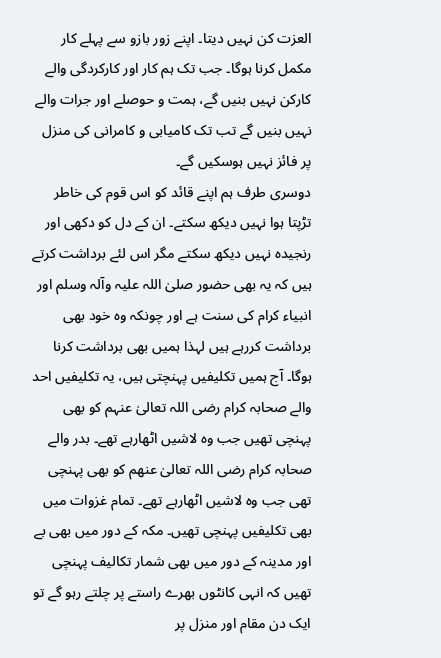العزت کن نہیں دیتا۔ اپنے زور بازو سے پہلے کار مکمل کرنا ہوگا۔ جب تک ہم کار اور کارکردگی والے کارکن نہیں بنیں گے، ہمت و حوصلے اور جرات والے نہیں بنیں گے تب تک کامیابی و کامرانی کی منزل پر فائز نہیں ہوسکیں گے۔
دوسری طرف ہم اپنے قائد کو اس قوم کی خاطر تڑپتا ہوا نہیں دیکھ سکتے۔ ان کے دل کو دکھی اور رنجیدہ نہیں دیکھ سکتے مگر اس لئے برداشت کرتے ہیں کہ یہ بھی حضور صلیٰ اللہ علیہ وآلہ وسلم اور انبیاء کرام کی سنت ہے اور چونکہ وہ خود بھی برداشت کررہے ہیں لہذا ہمیں بھی برداشت کرنا ہوگا۔ آج ہمیں تکلیفیں پہنچتی ہیں، یہ تکلیفیں احد والے صحابہ کرام رضی اللہ تعالیٰ عنہم کو بھی پہنچی تھیں جب وہ لاشیں اٹھارہے تھے۔ بدر والے صحابہ کرام رضی اللہ تعالیٰ عنھم کو بھی پہنچی تھی جب وہ لاشیں اٹھارہے تھے۔ تمام غزوات میں بھی تکلیفیں پہنچی تھیں۔ مکہ کے دور میں بھی بے اور مدینہ کے دور میں بھی شمار تکالیف پہنچی تھیں کہ انہی کانٹوں بھرے راستے پر چلتے رہو گے تو ایک دن مقام اور منزل پر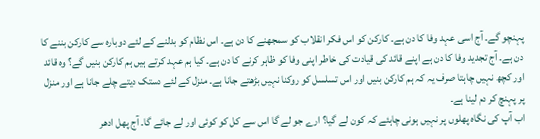پہنچو گے۔ آج اسی عہد وفا کا دن ہے۔ کارکن کو اس فکر انقلاب کو سمجھنے کا دن ہے۔ اس نظام کو بدلنے کے لئے دوبارہ سے کارکن بننے کا دن ہے۔ آج تجدید وفا کا دن ہے اپنے قائد کی قیادت کی خاطر اپنی وفا کو ظاہر کرنے کا دن ہے۔ کیا ہم عہد کرتے ہیں ہم کارکن بنیں گے؟ وہ قائد اور کچھ نہیں چاہتا صرف یہ کہ ہم کارکن بنیں اور اس تسلسل کو روکنا نہیں بڑھتے جانا ہے۔ منزل کے لئے دستک دیتے چلے جانا ہے اور منزل پر پہنچ کر دم لینا ہے۔
اب آپ کی نگاہ پھلوں پر نہیں ہونی چاہئے کہ کون لے گیا؟ ارے جو لے گا اس سے کل کو کوئی اور لے جائے گا۔ آج پھل ادھر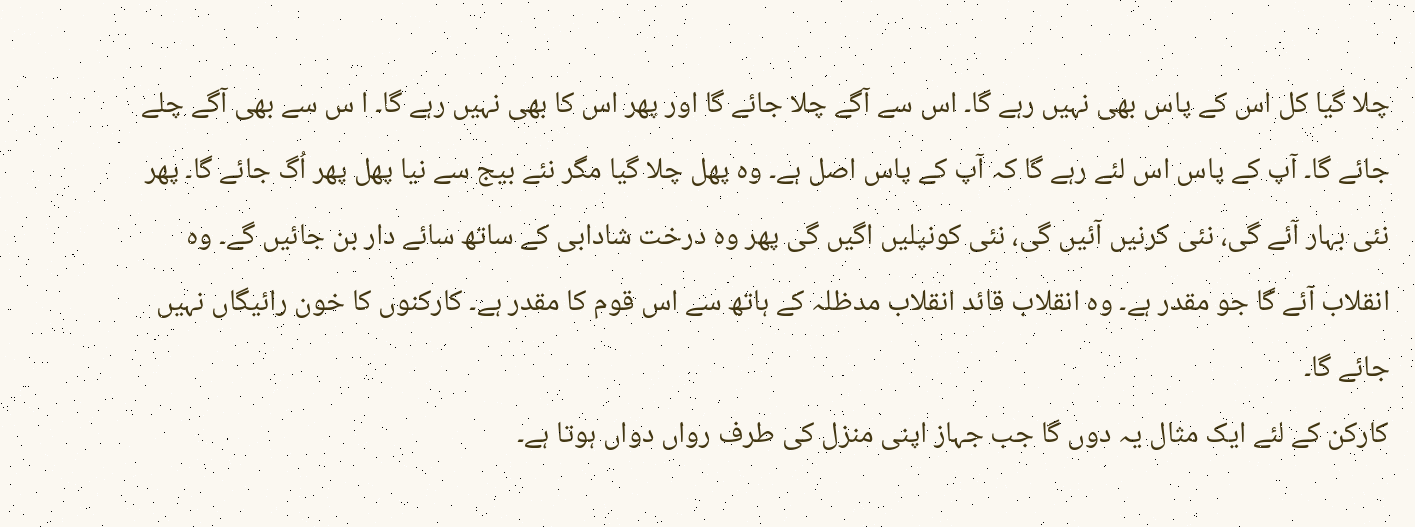چلا گیا کل اس کے پاس بھی نہیں رہے گا۔ اس سے آگے چلا جائے گا اور پھر اس کا بھی نہیں رہے گا۔ ا س سے بھی آگے چلے جائے گا۔ آپ کے پاس اس لئے رہے گا کہ آپ کے پاس اصل ہے۔ وہ پھل چلا گیا مگر نئے بیج سے نیا پھل پھر اُگ جائے گا۔ پھر نئی بہار آئے گی، نئی کرنیں آئیں گی، نئی کونپلیں اگیں گی پھر وہ درخت شادابی کے ساتھ سائے دار بن جائیں گے۔ وہ انقلاب آئے گا جو مقدر ہے۔ وہ انقلاب قائد انقلاب مدظلہ کے ہاتھ سے اس قوم کا مقدر ہے۔ کارکنوں کا خون رائیگاں نہیں جائے گا۔
کارکن کے لئے ایک مثال یہ دوں گا جب جہاز اپنی منزل کی طرف رواں دواں ہوتا ہے۔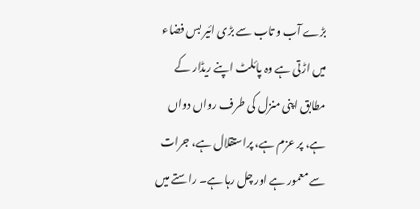بڑے آب و تاب سے بڑی ائیر بس فضاء میں اڑتی ہے وہ پائلٹ اپنے ریڈار کے مطابق اپنی منزل کی طرف رواں دواں ہے، پر عزم ہے، پراستقلال ہے، جرات سے معمور ہے اور چل رہا ہے۔ راستے میں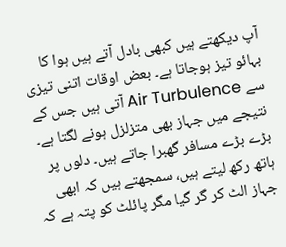آپ دیکھتے ہیں کبھی بادل آتے ہیں ہوا کا بہائو تیز ہوجاتا ہے۔ بعض اوقات اتنی تیزی سے Air Turbulence آتی ہیں جس کے نتیجے میں جہاز بھی متزلزل ہونے لگتا ہے۔ بڑے بڑے مسافر گھبرا جاتے ہیں۔ دلوں پر ہاتھ رکھ لیتے ہیں، سمجھتے ہیں کہ ابھی جہاز الٹ کر گر گیا مگر پائلٹ کو پتہ ہے کہ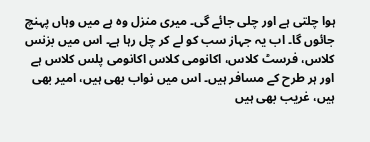ہوا چلتی ہے اور چلی جائے گی۔ میری منزل وہ ہے میں وہاں پہنچ جائوں گا۔ اب یہ جہاز سب کو لے کر چل رہا ہے۔ اس میں بزنس کلاس، فرسٹ کلاس، اکانومی کلاس اکانومی پلس کلاس ہے اور ہر طرح کے مسافر ہیں۔ اس میں نواب بھی ہیں، امیر بھی ہیں، غریب بھی ہیں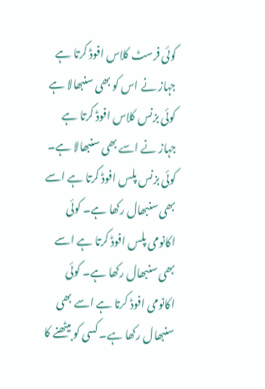کوئی فرسٹ کلاس افوڈ کرتا ہے جہاز نے اس کو بھی سنبھالا ہے کوئی بزنس کلاس افوڈ کرتا ہے جہاز نے اسے بھی سنبھالا ہے۔ کوئی بزنس پلس افوڈ کرتا ہے اسے بھی سنبھال رکھا ہے۔ کوئی اکانومی پلس افوڈ کرتا ہے اسے بھی سنبھال رکھا ہے۔ کوئی اکانومی افوڈ کرتا ہے اسے بھی سنبھال رکھا ہے۔ کسی کو بیٹھنے کا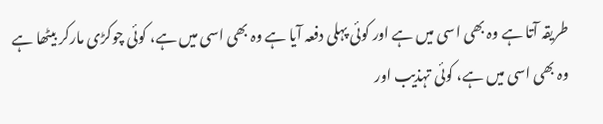طریقہ آتا ہے وہ بھی اسی میں ہے اور کوئی پہلی دفعہ آیا ہے وہ بھی اسی میں ہے، کوئی چوکڑی مارکر بیٹھا ہے وہ بھی اسی میں ہے، کوئی تہذیب اور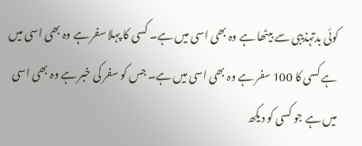کوئی بدتہذیبی سے بیٹھا ہے وہ بھی اسی میں ہے۔ کسی کا پہلا سفر ہے وہ بھی اسی میں ہے کسی کا 100 سفر ہے وہ بھی اسی میں ہے۔ جس کو سفر کی خبر ہے وہ بھی اسی میں ہے جو کسی کو دیکھ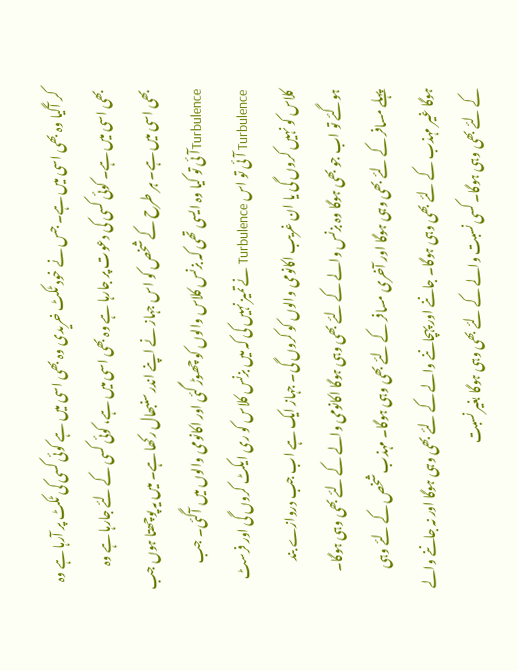کر آگیا وہ بھی اسی میں ہے۔ جس نے خود ٹکٹ خریدی وہ بھی اسی میں ہے کوئی کسی کی ٹکٹ پر آرہا ہے وہ بھی اسی میں ہے۔ کوئی کسی کی دعوت پر جارہا ہے وہ بھی اسی میں ہے، کوئی کسی کے لئے جارہا ہے وہ بھی اسی میں ہے۔ ہر طرح کے شخص کو اس جہاز نے اپنے اندر سنبھال رکھا ہے۔ میں یہ پوچھتا ہوں جب Turbulenceآئی تو کیا وہ ایسی تھی کہ بزنس کلاس والوں کو چھوڑ گئی اور اکانومی والوں میں آگئی۔ جب Turbulence آئی تو اس Turbulence نے تمیز نہیں کی کہ میں بزنس کلاس کو ری ایکٹ کروں گی اور فرسٹ کلاس کو نہیں کروں گی یا ان غریب اکانومی والوں کو کروں گی۔ جہاز ایک ہے اب جب دروازے بند ہوگئے تو اب جو بھی ہوگا وہ بزنس والے کے لئے بھی وہی ہوگا اکانومی والے کے لئے بھی وہی ہوگا۔ پہلے مسافر کے لئے بھی وہی ہوگا اور آخری مسافر کے لئے بھی وہی ہوگا۔ مہذب شخص کے لئے وہی ہوگا غیر مہذب کے لئے بھی وہی ہوگا۔ جاننے اور پہچاننے والے کے لئے بھی وہی ہوگا اور نہ جاننے والے کے لئے بھی وہی ہوگا۔ کسی نسبت والے کے لئے بھی وہی ہوگا بغیر نسبت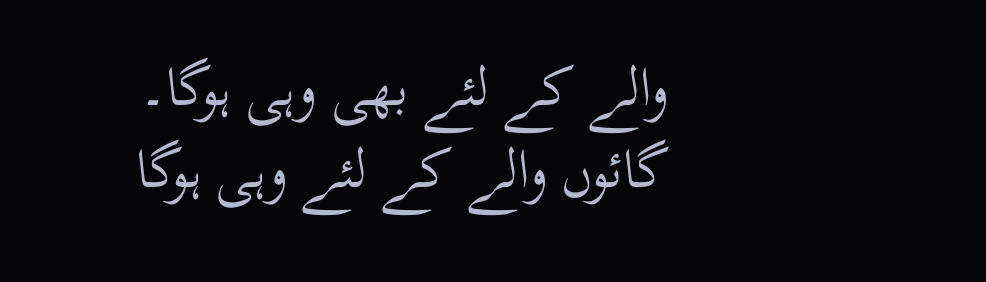والے کے لئے بھی وہی ہوگا۔ گائوں والے کے لئے وہی ہوگا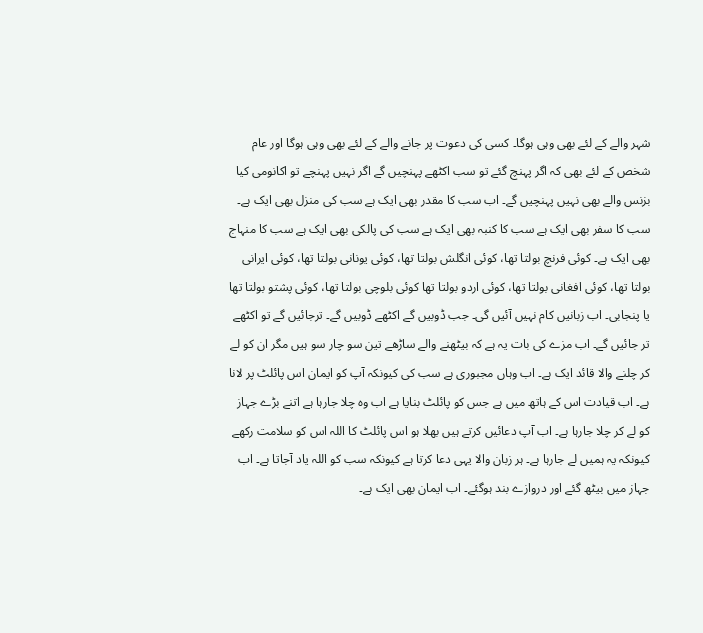شہر والے کے لئے بھی وہی ہوگا۔ کسی کی دعوت پر جانے والے کے لئے بھی وہی ہوگا اور عام شخص کے لئے بھی کہ اگر پہنچ گئے تو سب اکٹھے پہنچیں گے اگر نہیں پہنچے تو اکانومی کیا بزنس والے بھی نہیں پہنچیں گے۔ اب سب کا مقدر بھی ایک ہے سب کی منزل بھی ایک ہے۔ سب کا سفر بھی ایک ہے سب کا کنبہ بھی ایک ہے سب کی پالکی بھی ایک ہے سب کا منہاج بھی ایک ہے۔ کوئی فرنچ بولتا تھا، کوئی انگلش بولتا تھا، کوئی یونانی بولتا تھا، کوئی ایرانی بولتا تھا، کوئی افغانی بولتا تھا، کوئی اردو بولتا تھا کوئی بلوچی بولتا تھا، کوئی پشتو بولتا تھا یا پنجابی۔ اب زبانیں کام نہیں آئیں گی۔ جب ڈوبیں گے اکٹھے ڈوبیں گے۔ ترجائیں گے تو اکٹھے تر جائیں گے۔ اب مزے کی بات یہ ہے کہ بیٹھنے والے ساڑھے تین سو چار سو ہیں مگر ان کو لے کر چلنے والا قائد ایک ہے۔ اب وہاں مجبوری ہے سب کی کیونکہ آپ کو ایمان اس پائلٹ پر لانا ہے۔ اب قیادت اس کے ہاتھ میں ہے جس کو پائلٹ بنایا ہے اب وہ چلا جارہا ہے اتنے بڑے جہاز کو لے کر چلا جارہا ہے۔ اب آپ دعائیں کرتے ہیں بھلا ہو اس پائلٹ کا اللہ اس کو سلامت رکھے کیونکہ یہ ہمیں لے جارہا ہے۔ ہر زبان والا یہی دعا کرتا ہے کیونکہ سب کو اللہ یاد آجاتا ہے۔ اب جہاز میں بیٹھ گئے اور دروازے بند ہوگئے۔ اب ایمان بھی ایک ہے۔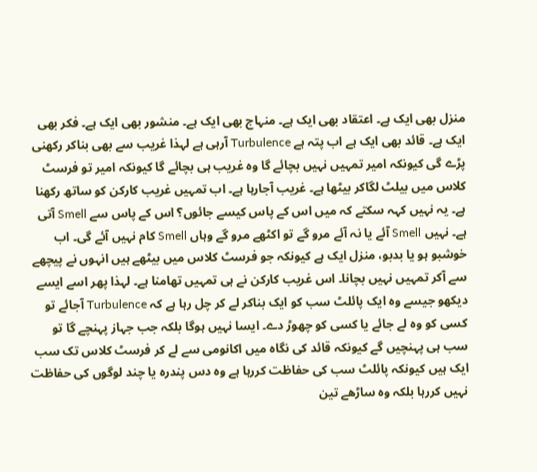منزل بھی ایک ہے۔ اعتقاد بھی ایک ہے۔ منہاج بھی ایک ہے۔ منشور بھی ایک ہے۔ فکر بھی ایک ہے۔ قائد بھی ایک ہے اب پتہ ہے Turbulence آرہی ہے لہذا غریب سے بھی بناکر رکھنی پڑے گی کیونکہ امیر تمہیں نہیں بچائے گا وہ غریب ہی بچائے گا کیونکہ امیر تو فرسٹ کلاس میں بیلٹ لگاکر بیٹھا ہے۔ غریب آجارہا ہے۔ اب تمہیں غریب کارکن کو ساتھ رکھنا ہے۔ یہ نہیں کہہ سکتے کہ میں اس کے پاس کیسے جائوں؟ اس کے پاس سے Smell آتی ہے۔ نہیں Smell آئے یا نہ آئے مرو گے تو اکٹھے مرو گے وہاں Smell کام نہیں آئے گی۔ اب خوشبو ہو یا بدبو، منزل ایک ہے کیونکہ جو فرسٹ کلاس میں بیٹھے ہیں انہوں نے پیچھے سے آکر تمہیں نہیں بچانا۔ اس غریب کارکن نے ہی تمہیں تھامنا ہے۔ لہذا پھر اسے ایسے دیکھو جیسے وہ ایک پائلٹ سب کو ایک بناکر لے کر چل رہا ہے کہ Turbulence آجائے تو کسی کو وہ لے جائے یا کسی کو چھوڑ دے۔ ایسا نہیں ہوگا بلکہ جب جہاز پہنچے گا تو سب ہی پہنچیں گے کیونکہ قائد کی نگاہ میں اکانومی سے لے کر فرسٹ کلاس تک سب ایک ہیں کیونکہ پائلٹ سب کی حفاظت کررہا ہے وہ دس پندرہ یا چند لوگوں کی حفاظت نہیں کررہا بلکہ وہ ساڑھے تین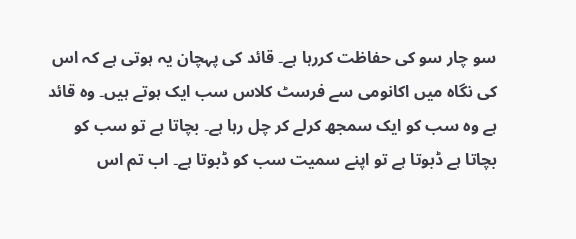سو چار سو کی حفاظت کررہا ہے۔ قائد کی پہچان یہ ہوتی ہے کہ اس کی نگاہ میں اکانومی سے فرسٹ کلاس سب ایک ہوتے ہیں۔ وہ قائد ہے وہ سب کو ایک سمجھ کرلے کر چل رہا ہے۔ بچاتا ہے تو سب کو بچاتا ہے ڈبوتا ہے تو اپنے سمیت سب کو ڈبوتا ہے۔ اب تم اس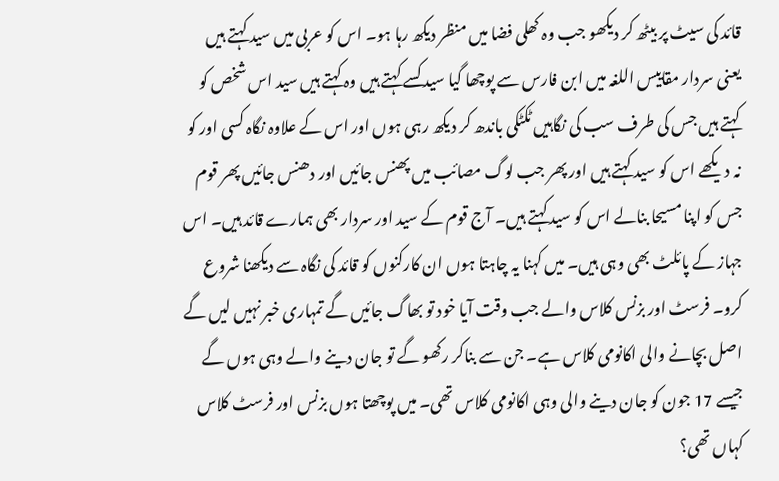قائد کی سیٹ پر بیٹھ کر دیکھو جب وہ کھلی فضا میں منظر دیکھ رہا ہو۔ اس کو عربی میں سید کہتے ہیں یعنی سردار مقاییس اللغہ میں ابن فارس سے پوچھا گیا سید کسے کہتے ہیں وہ کہتے ہیں سید اس شخص کو کہتے ہیں جس کی طرف سب کی نگاہیں ٹکٹکی باندھ کر دیکھ رہی ہوں اور اس کے علاوہ نگاہ کسی اور کو نہ دیکھے اس کو سید کہتے ہیں اور پھر جب لوگ مصائب میں پھنس جائیں اور دھنس جائیں پھر قوم جس کو اپنا مسیحا بنالے اس کو سید کہتے ہیں۔ آج قوم کے سید اور سردار بھی ہمارے قائد ہیں۔ اس جہاز کے پائلٹ بھی وہی ہیں۔ میں کہنا یہ چاہتا ہوں ان کارکنوں کو قائد کی نگاہ سے دیکھنا شروع کرو۔ فرسٹ اور بزنس کلاس والے جب وقت آیا خود تو بھاگ جائیں گے تمہاری خبر نہیں لیں گے اصل بچانے والی اکانومی کلاس ہے۔ جن سے بناکر رکھو گے تو جان دینے والے وہی ہوں گے جیسے 17 جون کو جان دینے والی وہی اکانومی کلاس تھی۔ میں پوچھتا ہوں بزنس اور فرسٹ کلاس کہاں تھی؟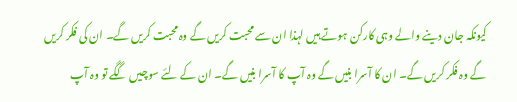کیونکہ جان دینے والے وہی کارکن ہوتے ہیں لہذا ان سے محبت کریں گے وہ محبت کریں گے۔ ان کی فکر کریں گے وہ فکر کریں گے۔ ان کا آسرا بنیں گے وہ آپ کا آسرا بنیں گے۔ ان کے لئے سوچیں گگے تو وہ آپ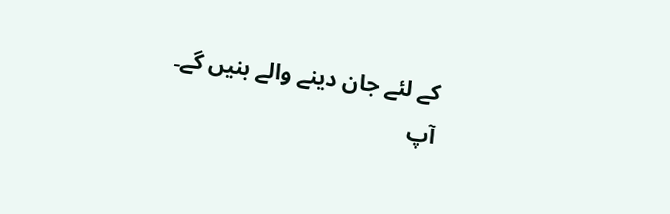کے لئے جان دینے والے بنیں گے۔
آپ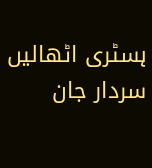ہسٹری اٹھالیں سردار جان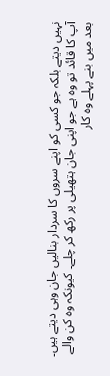نہیں دیتے بلکہ جو کسی کو اپنے سروں کا سردار بنالیں جان وہی دیتے ہیں۔ آپ کا قائد تو وہ ہے جو اپنی جان ہتھیلی پر رکھ کر چلے۔ کیونکہ وہ کن والے بعد میں بنے پہلے وہ کار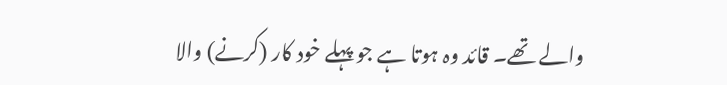والے تھے۔ قائد وہ ہوتا ہے جو پہلے خود کار (کرنے) والا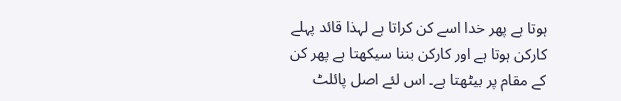ہوتا ہے پھر خدا اسے کن کراتا ہے لہذا قائد پہلے کارکن ہوتا ہے اور کارکن بننا سیکھتا ہے پھر کن کے مقام پر بیٹھتا ہے۔ اس لئے اصل پائلٹ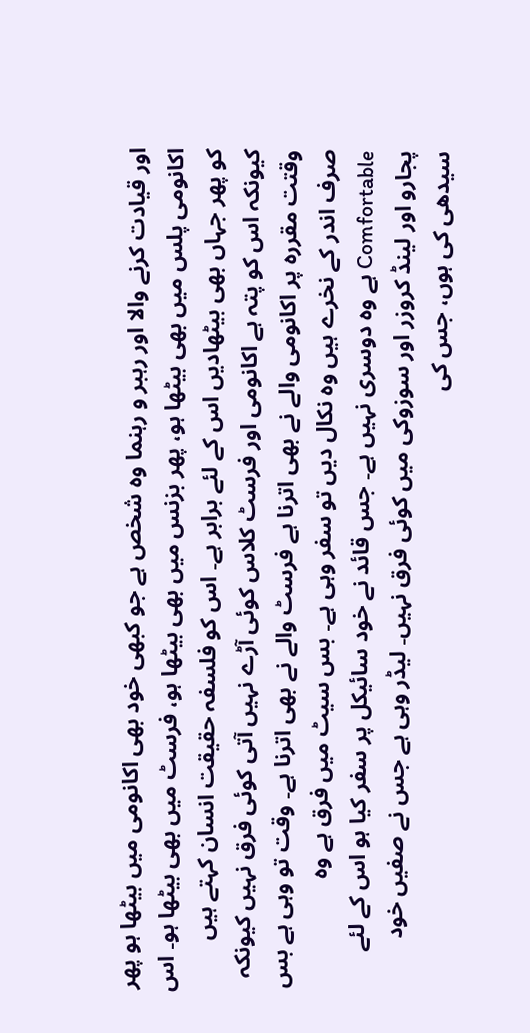اور قیادت کرنے والا اور رہبر و رہنما وہ شخص ہے جو کبھی خود بھی اکانومی میں بیٹھا ہو پھر اکانومی پلس میں بھی بیٹھا ہو، پھر بزنس میں بھی بیٹھا ہو، فرسٹ میں بھی بیٹھا ہو۔ اس کو پھر جہاں بھی بیٹھادیں اس کے لئے برابر ہے۔ اس کو فلسفہ حقیقت انسان کہتے ہیں کیونکہ اس کو پتہ ہے اکانومی اور فرسٹ کلاس کوئی آڑے نہیں آتی کوئی فرق نہیں کیونکہ وقتت مقررہ پر اکانومی والے نے بھی اترنا ہے فرسٹ والے نے بھی اترنا ہے۔ وقت تو وہی ہے بس صرف اندر کے نخرے ہیں وہ نکال دیں تو سفر وہی ہے۔ بس سیٹ میں فرق ہے وہ Comfortable ہے وہ دوسری نہیں ہے۔ جس قائد نے خود سائیکل پر سفر کیا ہو اس کے لئے پجارو اور لینڈ کروزر اور سوزوکی میں کوئی فرق نہیں۔ لیڈر وہی ہے جس نے صفیں خود سیدھی کی ہوں، جس کی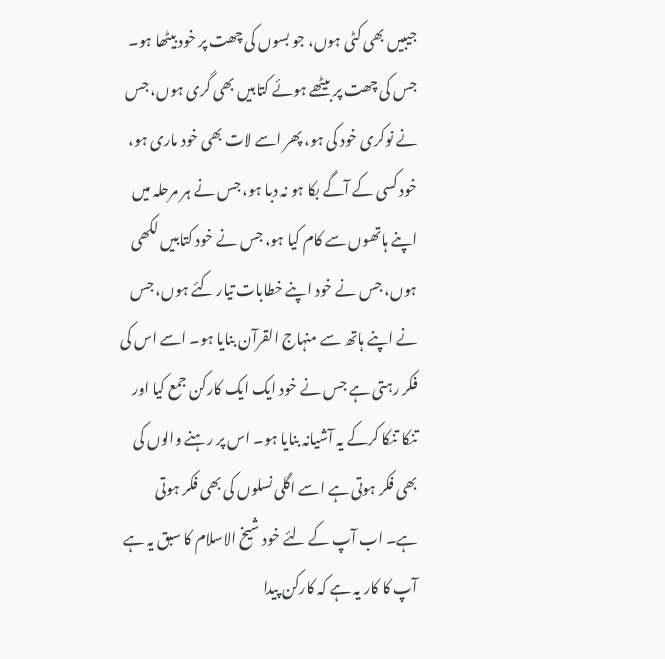جیبیں بھی کٹی ہوں، جو بسوں کی چھت پر خود بیٹھا ہو۔ جس کی چھت پر بیٹھے ہوئے کتابیں بھی گری ہوں، جس نے نوکری خود کی ہو، پھر اسے لات بھی خود ماری ہو، خود کسی کے آگے بکا ہو نہ دبا ہو، جس نے ہر مرحلہ میں اپنے ہاتھوں سے کام کیا ہو، جس نے خود کتابیں لکھی ہوں، جس نے خود اپنے خطابات تیار کئے ہوں، جس نے اپنے ہاتھ سے منہاج القرآن بنایا ہو۔ اسے اس کی فکر رہتی ہے جس نے خود ایک ایک کارکن جمع کیا اور تنکا تنکا کرکے یہ آشیانہ بنایا ہو۔ اس پر رہنے والوں کی بھی فکر ہوتی ہے اسے اگلی نسلوں کی بھی فکر ہوتی ہے۔ اب آپ کے لئے خود شیخ الاسلام کا سبق یہ ہے آپ کا کار یہ ہے کہ کارکن پیدا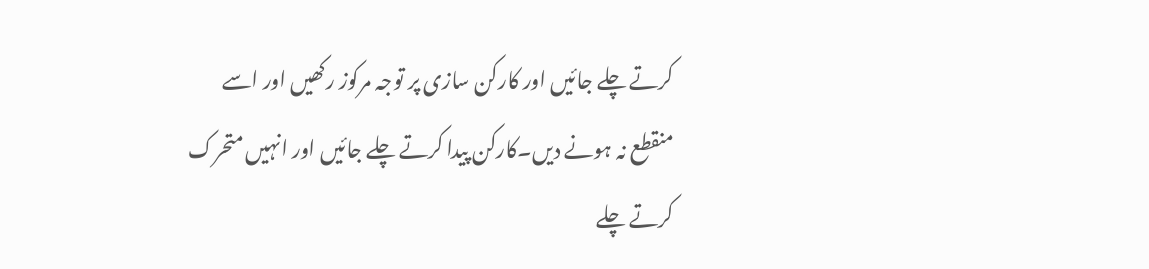کرتے چلے جائیں اور کارکن سازی پر توجہ مرکوز رکھیں اور اسے منقطع نہ ہونے دیں۔کارکن پیدا کرتے چلے جائیں اور انہیں متحرک کرتے چلے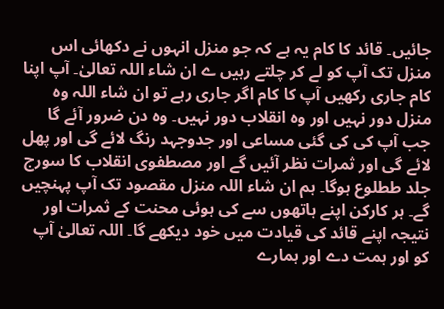جائیں۔ قائد کا کام یہ ہے کہ جو منزل انہوں نے دکھائی اس منزل تک آپ کو لے کر چلتے رہیں ے ان شاء اللہ تعالیٰ۔ آپ اپنا کام جاری رکھیں آپ کا کام اگر جاری رہے تو ان شاء اللہ وہ منزل دور نہیں اور وہ انقلاب دور نہیں۔ وہ دن ضرور آئے گا جب آپ کی کی گئی مساعی اور جدوجہد رنگ لائے گی اور پھل لائے گی اور ثمرات نظر آئیں گے اور مصطفوی انقلاب کا سورج جلد ططلوع ہوگا۔ ہم ان شاء اللہ منزل مقصود تک آپ پہنچیں گے۔ ہر کارکن اپنے ہاتھوں سے کی ہوئی محنت کے ثمرات اور نتیجہ اپنے قائد کی قیادت میں خود دیکھے گا۔ اللہ تعالیٰ آپ کو اور ہمت دے اور ہمارے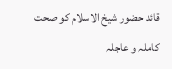قائد حضور شیخ الاسلام کو صحت کاملہ و عاجلہ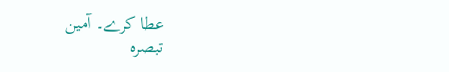عطا کرے۔ آمین
تبصرہ